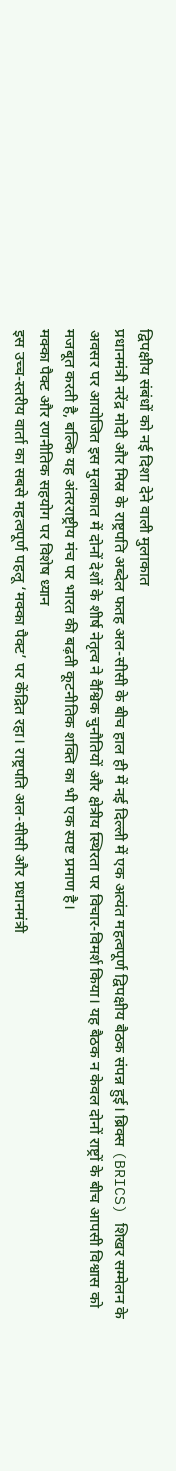द्विपक्षीय संबंधों को नई दिशा देने वाली मुलाकात
प्रधानमंत्री नरेंद्र मोदी और मिस्र के राष्ट्रपति अब्देल फतह अल-सीसी के बीच हाल ही में नई दिल्ली में एक अत्यंत महत्वपूर्ण द्विपक्षीय बैठक संपन्न हुई। ब्रिक्स (BRICS) शिखर सम्मेलन के अवसर पर आयोजित इस मुलाकात में दोनों देशों के शीर्ष नेतृत्व ने वैश्विक चुनौतियों और क्षेत्रीय स्थिरता पर विचार-विमर्श किया। यह बैठक न केवल दोनों राष्ट्रों के बीच आपसी विश्वास को मजबूत करती है, बल्कि यह अंतरराष्ट्रीय मंच पर भारत की बढ़ती कूटनीतिक शक्ति का भी एक स्पष्ट प्रमाण है।
मक्का पैक्ट और रणनीतिक सहयोग पर विशेष ध्यान
इस उच्च-स्तरीय वार्ता का सबसे महत्वपूर्ण पहलू ‘मक्का पैक्ट’ पर केंद्रित रहा। राष्ट्रपति अल-सीसी और प्रधानमंत्री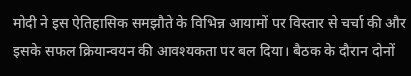मोदी ने इस ऐतिहासिक समझौते के विभिन्न आयामों पर विस्तार से चर्चा की और इसके सफल क्रियान्वयन की आवश्यकता पर बल दिया। बैठक के दौरान दोनों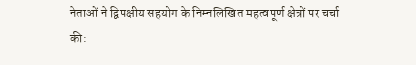नेताओं ने द्विपक्षीय सहयोग के निम्नलिखित महत्वपूर्ण क्षेत्रों पर चर्चा की: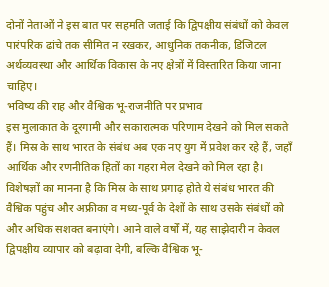दोनों नेताओं ने इस बात पर सहमति जताई कि द्विपक्षीय संबंधों को केवल पारंपरिक ढांचे तक सीमित न रखकर, आधुनिक तकनीक, डिजिटल अर्थव्यवस्था और आर्थिक विकास के नए क्षेत्रों में विस्तारित किया जाना चाहिए।
भविष्य की राह और वैश्विक भू-राजनीति पर प्रभाव
इस मुलाकात के दूरगामी और सकारात्मक परिणाम देखने को मिल सकते हैं। मिस्र के साथ भारत के संबंध अब एक नए युग में प्रवेश कर रहे हैं, जहाँ आर्थिक और रणनीतिक हितों का गहरा मेल देखने को मिल रहा है। विशेषज्ञों का मानना है कि मिस्र के साथ प्रगाढ़ होते ये संबंध भारत की वैश्विक पहुंच और अफ्रीका व मध्य-पूर्व के देशों के साथ उसके संबंधों को और अधिक सशक्त बनाएंगे। आने वाले वर्षों में, यह साझेदारी न केवल द्विपक्षीय व्यापार को बढ़ावा देगी, बल्कि वैश्विक भू-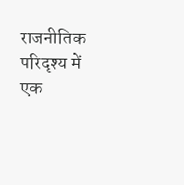राजनीतिक परिदृश्य में एक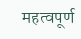महत्वपूर्ण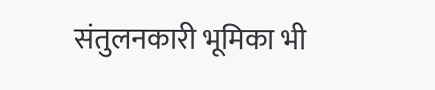संतुलनकारी भूमिका भी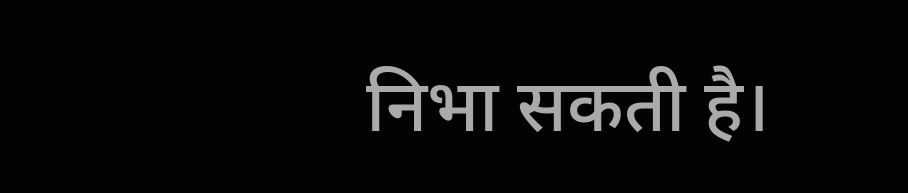निभा सकती है।